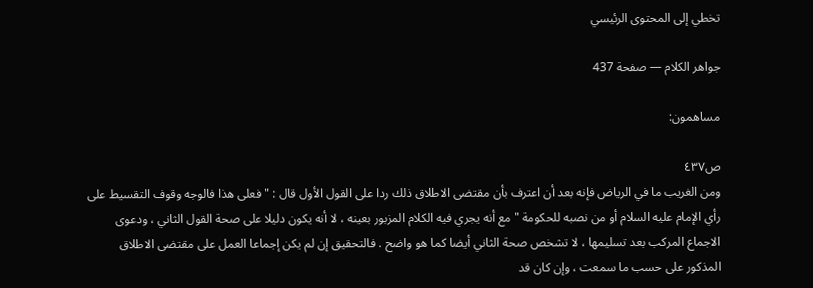تخطي إلى المحتوى الرئيسي

جواهر الكلام — صفحة 437

مساهمون:

ص٤٣٧
ومن الغريب ما في الرياض فإنه بعد أن اعترف بأن مقتضى الاطلاق ذلك ردا على القول الأول قال : " فعلى هذا فالوجه وقوف التقسيط على رأي الإمام عليه السلام أو من نصبه للحكومة " مع أنه يجري فيه الكلام المزبور بعينه ، لا أنه يكون دليلا على صحة القول الثاني ، ودعوى الاجماع المركب بعد تسليمها ، لا تشخص صحة الثاني أيضا كما هو واضح . فالتحقيق إن لم يكن إجماعا العمل على مقتضى الاطلاق المذكور على حسب ما سمعت ، وإن كان قد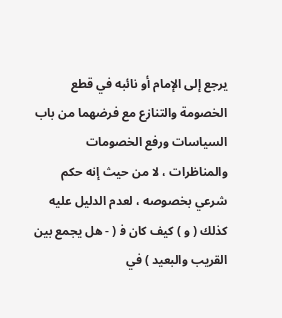يرجع إلى الإمام أو نائبه في قطع الخصومة والتنازع مع فرضهما من باب السياسات ورفع الخصومات والمناظرات ، لا من حيث إنه حكم شرعي بخصوصه ، لعدم الدليل عليه كذلك ( و ) كيف كان ف‍ ( - هل يجمع بين القريب والبعيد ) في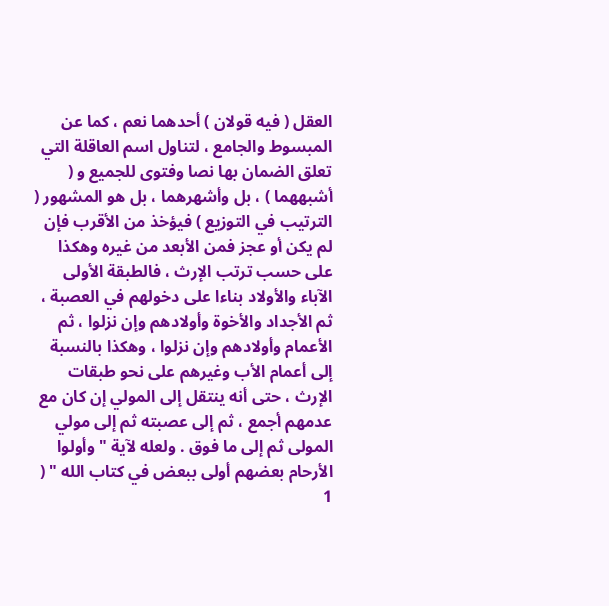العقل ( فيه قولان ) أحدهما نعم ، كما عن المبسوط والجامع ، لتناول اسم العاقلة التي تعلق الضمان بها نصا وفتوى للجميع و ( أشبههما ) ، بل وأشهرهما ، بل هو المشهور ( الترتيب في التوزيع ) فيؤخذ من الأقرب فإن لم يكن أو عجز فمن الأبعد من غيره وهكذا على حسب ترتب الإرث ، فالطبقة الأولى الآباء والأولاد بناءا على دخولهم في العصبة ، ثم الأجداد والأخوة وأولادهم وإن نزلوا ، ثم الأعمام وأولادهم وإن نزلوا ، وهكذا بالنسبة إلى أعمام الأب وغيرهم على نحو طبقات الإرث ، حتى أنه ينتقل إلى المولي إن كان مع عدمهم أجمع ، ثم إلى عصبته ثم إلى مولي المولى ثم إلى ما فوق . ولعله لآية " وأولوا الأرحام بعضهم أولى ببعض في كتاب الله " ( 1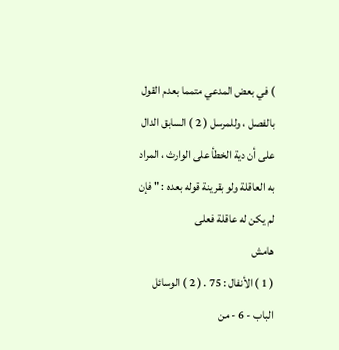) في بعض المدعي متمما بعدم القول بالفصل ، وللمرسل ( 2 ) السابق الدال على أن دية الخطأ على الوارث ، المراد به العاقلة ولو بقرينة قوله بعده : " فإن لم يكن له عاقلة فعلى
هامش
( 1 ) الأنفال : 75 . ( 2 ) الوسائل الباب - 6 - من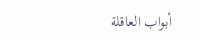أبواب العاقلة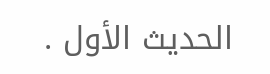الحديث الأول .